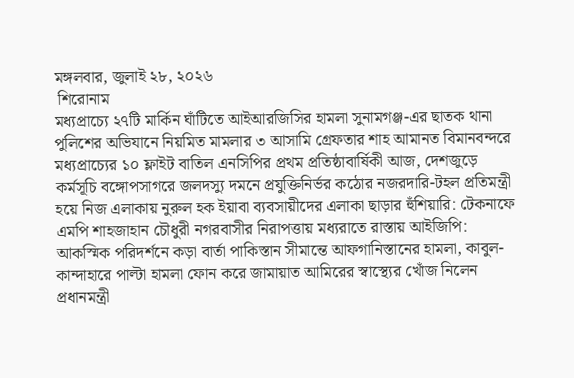মঙ্গলবার, জুলাই ২৮, ২০২৬
 শিরোনাম
মধ্যপ্রাচ্যে ২৭টি মার্কিন ঘাঁটিতে আইআরজিসির হামলা সুনামগঞ্জ-এর ছাতক থানা পুলিশের অভিযানে নিয়মিত মামলার ৩ আসামি গ্রেফতার শাহ আমানত বিমানবন্দরে মধ্যপ্রাচ্যের ১০ ফ্লাইট বাতিল এনসিপির প্রথম প্রতিষ্ঠাবার্ষিকী আজ, দেশজুড়ে কর্মসূচি বঙ্গোপসাগরে জলদস্যু দমনে প্রযুক্তিনির্ভর কঠোর নজরদারি-টহল প্রতিমন্ত্রী হয়ে নিজ এলাকায় নুরুল হক ইয়াবা ব্যবসায়ীদের এলাকা ছাড়ার হুঁশিয়ারি: টেকনাফে এমপি শাহজাহান চৌধুরী নগরবাসীর নিরাপত্তায় মধ্যরাতে রাস্তায় আইজিপি: আকস্মিক পরিদর্শনে কড়া বার্তা পাকিস্তান সীমান্তে আফগানিস্তানের হামলা, কাবুল-কান্দাহারে পাল্টা হামলা ফোন করে জামায়াত আমিরের স্বাস্থ্যের খোঁজ নিলেন প্রধানমন্ত্রী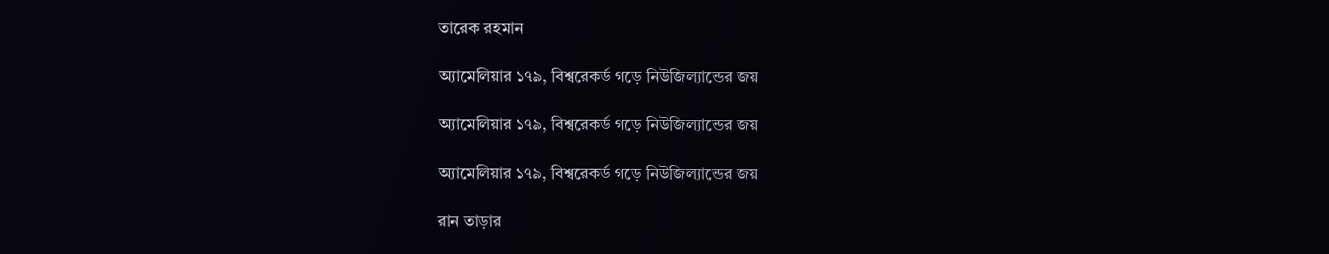তারেক রহমান

অ্যামেলিয়ার ১৭৯, বিশ্বরেকর্ড গড়ে নিউজিল্যান্ডের জয়

অ্যামেলিয়ার ১৭৯, বিশ্বরেকর্ড গড়ে নিউজিল্যান্ডের জয়

অ্যামেলিয়ার ১৭৯, বিশ্বরেকর্ড গড়ে নিউজিল্যান্ডের জয়

রান তাড়ার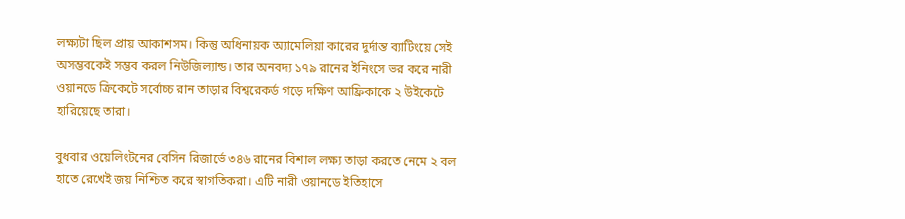লক্ষ্যটা ছিল প্রায় আকাশসম। কিন্তু অধিনায়ক অ্যামেলিয়া কারের দুর্দান্ত ব্যাটিংয়ে সেই অসম্ভবকেই সম্ভব করল নিউজিল্যান্ড। তার অনবদ্য ১৭৯ রানের ইনিংসে ভর করে নারী ওয়ানডে ক্রিকেটে সর্বোচ্চ রান তাড়ার বিশ্বরেকর্ড গড়ে দক্ষিণ আফ্রিকাকে ২ উইকেটে হারিয়েছে তারা।

বুধবার ওয়েলিংটনের বেসিন রিজার্ভে ৩৪৬ রানের বিশাল লক্ষ্য তাড়া করতে নেমে ২ বল হাতে রেখেই জয় নিশ্চিত করে স্বাগতিকরা। এটি নারী ওয়ানডে ইতিহাসে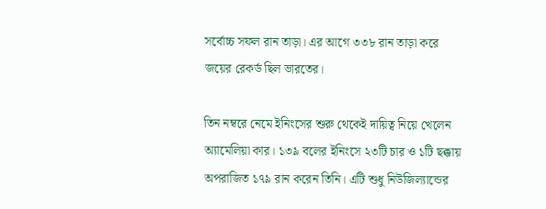সর্বোচ্চ সফল রান তাড়া। এর আগে ৩৩৮ রান তাড়া করে জয়ের রেকর্ড ছিল ভারতের।

তিন নম্বরে নেমে ইনিংসের শুরু থেকেই দায়িত্ব নিয়ে খেলেন অ্যামেলিয়া কার। ১৩৯ বলের ইনিংসে ২৩টি চার ও ১টি ছক্কায় অপরাজিত ১৭৯ রান করেন তিনি। এটি শুধু নিউজিল্যান্ডের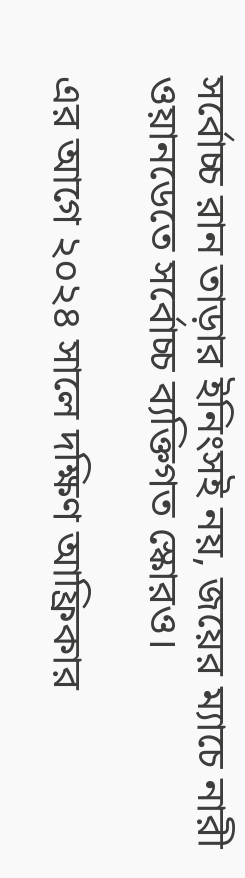সর্বোচ্চ রান তাড়ার ইনিংসই নয়, জয়ের ম্যাচে নারী ওয়ানডেতে সর্বোচ্চ ব্যক্তিগত স্কোরও।

এর আগে ২০২৪ সালে দক্ষিণ আফ্রিকার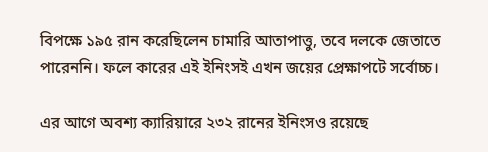বিপক্ষে ১৯৫ রান করেছিলেন চামারি আতাপাত্তু, তবে দলকে জেতাতে পারেননি। ফলে কারের এই ইনিংসই এখন জয়ের প্রেক্ষাপটে সর্বোচ্চ।

এর আগে অবশ্য ক্যারিয়ারে ২৩২ রানের ইনিংসও রয়েছে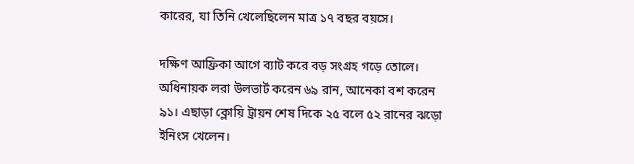কারের, যা তিনি খেলেছিলেন মাত্র ১৭ বছর বয়সে।

দক্ষিণ আফ্রিকা আগে ব্যাট করে বড় সংগ্রহ গড়ে তোলে। অধিনায়ক লরা উলভার্ট করেন ৬৯ রান, আনেকা বশ করেন ৯১। এছাড়া ক্লোয়ি ট্রায়ন শেষ দিকে ২৫ বলে ৫২ রানের ঝড়ো ইনিংস খেলেন।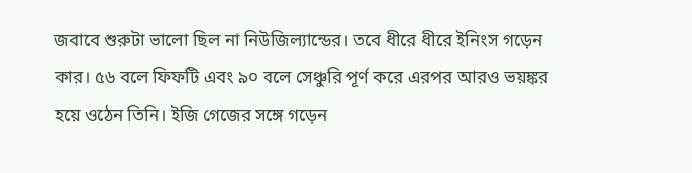জবাবে শুরুটা ভালো ছিল না নিউজিল্যান্ডের। তবে ধীরে ধীরে ইনিংস গড়েন কার। ৫৬ বলে ফিফটি এবং ৯০ বলে সেঞ্চুরি পূর্ণ করে এরপর আরও ভয়ঙ্কর হয়ে ওঠেন তিনি। ইজি গেজের সঙ্গে গড়েন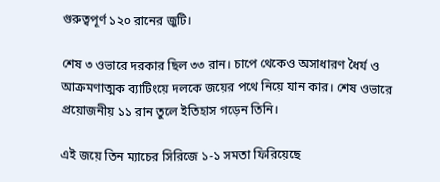গুরুত্বপূর্ণ ১২০ রানের জুটি।

শেষ ৩ ওভারে দরকার ছিল ৩৩ রান। চাপে থেকেও অসাধারণ ধৈর্য ও আক্রমণাত্মক ব্যাটিংয়ে দলকে জয়ের পথে নিয়ে যান কার। শেষ ওভারে প্রয়োজনীয় ১১ রান তুলে ইতিহাস গড়েন তিনি।

এই জয়ে তিন ম্যাচের সিরিজে ১-১ সমতা ফিরিয়েছে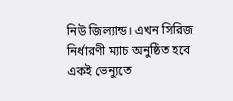নিউ জিল্যান্ড। এখন সিরিজ নির্ধারণী ম্যাচ অনুষ্ঠিত হবে একই ভেন্যুতে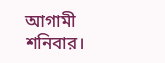আগামী শনিবার।